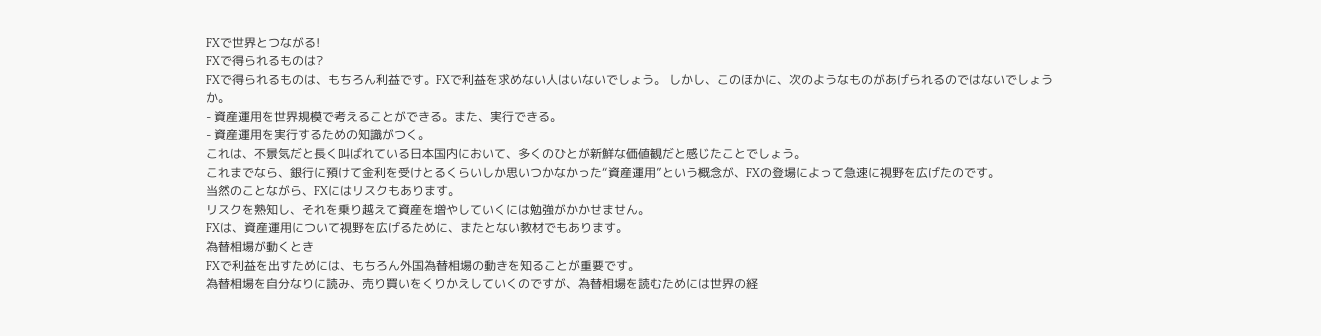FXで世界とつながる!
FXで得られるものは?
FXで得られるものは、もちろん利益です。FXで利益を求めない人はいないでしょう。 しかし、このほかに、次のようなものがあげられるのではないでしょうか。
- 資産運用を世界規模で考えることができる。また、実行できる。
- 資産運用を実行するための知識がつく。
これは、不景気だと長く叫ばれている日本国内において、多くのひとが新鮮な価値観だと感じたことでしょう。
これまでなら、銀行に預けて金利を受けとるくらいしか思いつかなかった“資産運用”という概念が、FXの登場によって急速に視野を広げたのです。
当然のことながら、FXにはリスクもあります。
リスクを熟知し、それを乗り越えて資産を増やしていくには勉強がかかせません。
FXは、資産運用について視野を広げるために、またとない教材でもあります。
為替相場が動くとき
FXで利益を出すためには、もちろん外国為替相場の動きを知ることが重要です。
為替相場を自分なりに読み、売り買いをくりかえしていくのですが、為替相場を読むためには世界の経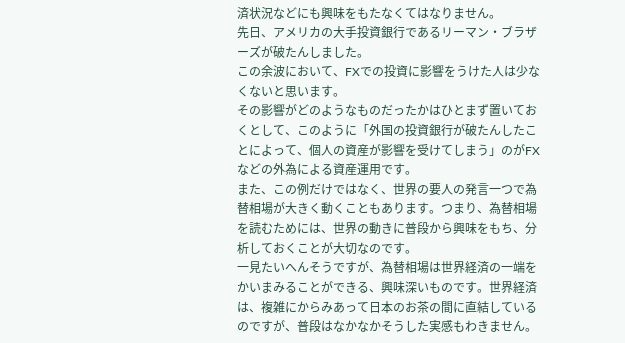済状況などにも興味をもたなくてはなりません。
先日、アメリカの大手投資銀行であるリーマン・ブラザーズが破たんしました。
この余波において、FXでの投資に影響をうけた人は少なくないと思います。
その影響がどのようなものだったかはひとまず置いておくとして、このように「外国の投資銀行が破たんしたことによって、個人の資産が影響を受けてしまう」のがFXなどの外為による資産運用です。
また、この例だけではなく、世界の要人の発言一つで為替相場が大きく動くこともあります。つまり、為替相場を読むためには、世界の動きに普段から興味をもち、分析しておくことが大切なのです。
一見たいへんそうですが、為替相場は世界経済の一端をかいまみることができる、興味深いものです。世界経済は、複雑にからみあって日本のお茶の間に直結しているのですが、普段はなかなかそうした実感もわきません。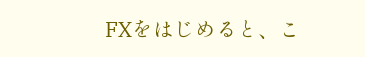FXをはじめると、こ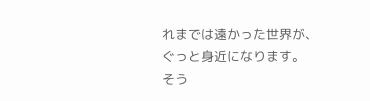れまでは遠かった世界が、ぐっと身近になります。
そう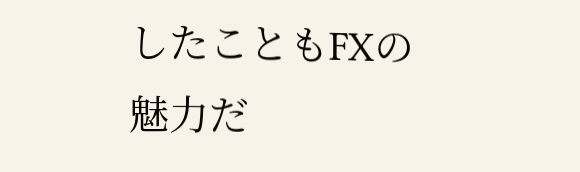したこともFXの魅力だ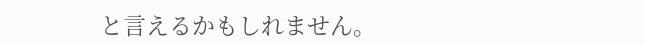と言えるかもしれません。